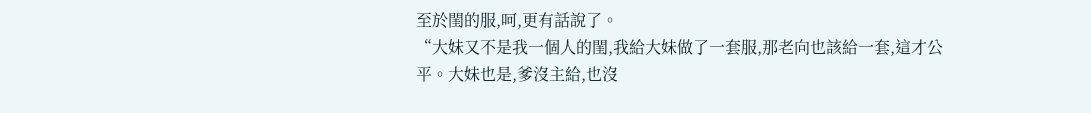至於閨的服,呵,更有話說了。
“大妹又不是我一個人的閨,我給大妹做了一套服,那老向也該給一套,這才公平。大妹也是,爹沒主給,也沒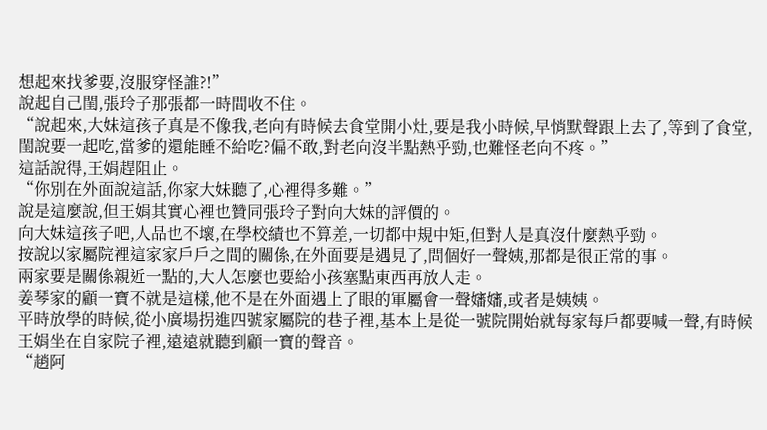想起來找爹要,沒服穿怪誰?!”
說起自己閨,張玲子那張都一時間收不住。
“說起來,大妹這孩子真是不像我,老向有時候去食堂開小灶,要是我小時候,早悄默聲跟上去了,等到了食堂,閨說要一起吃,當爹的還能睡不給吃?偏不敢,對老向沒半點熱乎勁,也難怪老向不疼。”
這話說得,王娟趕阻止。
“你別在外面說這話,你家大妹聽了,心裡得多難。”
說是這麼說,但王娟其實心裡也贊同張玲子對向大妹的評價的。
向大妹這孩子吧,人品也不壞,在學校績也不算差,一切都中規中矩,但對人是真沒什麼熱乎勁。
按說以家屬院裡這家家戶戶之間的關係,在外面要是遇見了,問個好一聲姨,那都是很正常的事。
兩家要是關係親近一點的,大人怎麼也要給小孩塞點東西再放人走。
姜琴家的顧一寶不就是這樣,他不是在外面遇上了眼的軍屬會一聲嬸嬸,或者是姨姨。
平時放學的時候,從小廣場拐進四號家屬院的巷子裡,基本上是從一號院開始就每家每戶都要喊一聲,有時候王娟坐在自家院子裡,遠遠就聽到顧一寶的聲音。
“趙阿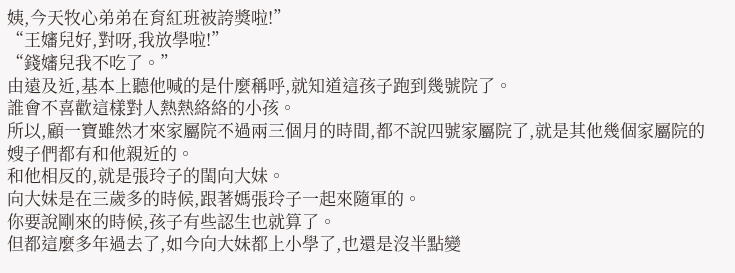姨,今天牧心弟弟在育紅班被誇獎啦!”
“王嬸兒好,對呀,我放學啦!”
“錢嬸兒我不吃了。”
由遠及近,基本上聽他喊的是什麼稱呼,就知道這孩子跑到幾號院了。
誰會不喜歡這樣對人熱熱絡絡的小孩。
所以,顧一寶雖然才來家屬院不過兩三個月的時間,都不說四號家屬院了,就是其他幾個家屬院的嫂子們都有和他親近的。
和他相反的,就是張玲子的閨向大妹。
向大妹是在三歲多的時候,跟著媽張玲子一起來隨軍的。
你要說剛來的時候,孩子有些認生也就算了。
但都這麼多年過去了,如今向大妹都上小學了,也還是沒半點變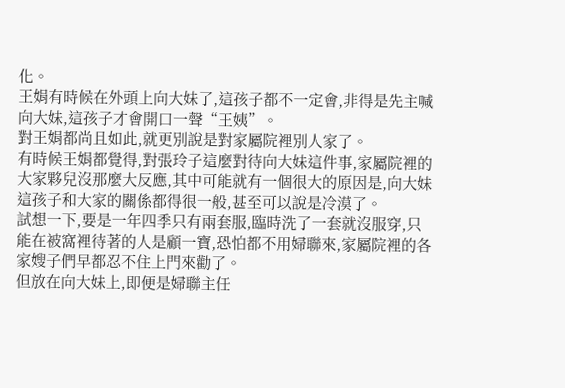化。
王娟有時候在外頭上向大妹了,這孩子都不一定會,非得是先主喊向大妹,這孩子才會開口一聲“王姨”。
對王娟都尚且如此,就更別說是對家屬院裡別人家了。
有時候王娟都覺得,對張玲子這麼對待向大妹這件事,家屬院裡的大家夥兒沒那麼大反應,其中可能就有一個很大的原因是,向大妹這孩子和大家的關係都得很一般,甚至可以說是冷漠了。
試想一下,要是一年四季只有兩套服,臨時洗了一套就沒服穿,只能在被窩裡待著的人是顧一寶,恐怕都不用婦聯來,家屬院裡的各家嫂子們早都忍不住上門來勸了。
但放在向大妹上,即便是婦聯主任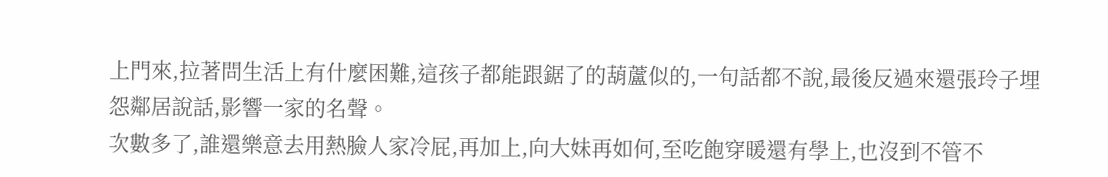上門來,拉著問生活上有什麼困難,這孩子都能跟鋸了的葫蘆似的,一句話都不說,最後反過來還張玲子埋怨鄰居說話,影響一家的名聲。
次數多了,誰還樂意去用熱臉人家冷屁,再加上,向大妹再如何,至吃飽穿暖還有學上,也沒到不管不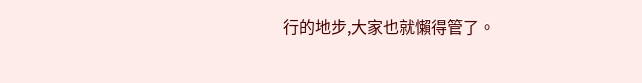行的地步,大家也就懶得管了。